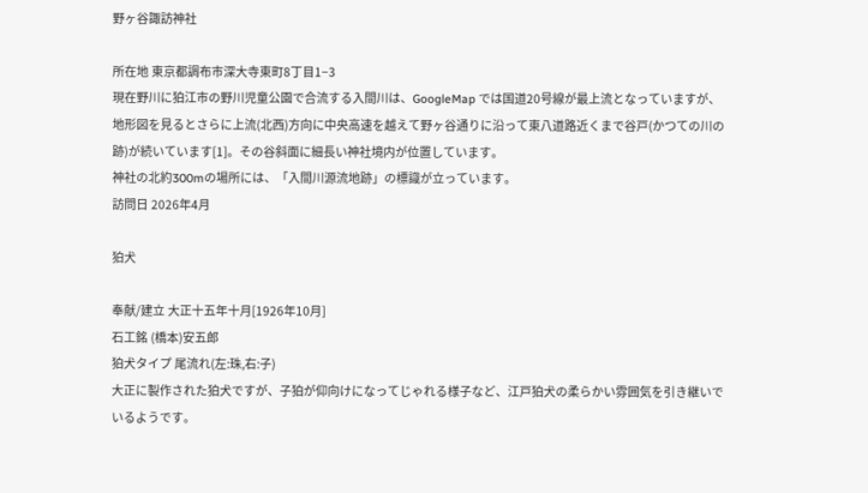野ヶ谷諏訪神社

所在地 東京都調布市深大寺東町8丁目1−3
現在野川に狛江市の野川児童公園で合流する入間川は、GoogleMap では国道20号線が最上流となっていますが、地形図を見るとさらに上流(北西)方向に中央高速を越えて野ヶ谷通りに沿って東八道路近くまで谷戸(かつての川の跡)が続いています[1]。その谷斜面に細長い神社境内が位置しています。
神社の北約300mの場所には、「入間川源流地跡」の標識が立っています。
訪問日 2026年4月

狛犬

奉献/建立 大正十五年十月[1926年10月]
石工銘 (橋本)安五郎
狛犬タイプ 尾流れ(左:珠,右:子)
大正に製作された狛犬ですが、子狛が仰向けになってじゃれる様子など、江戸狛犬の柔らかい雰囲気を引き継いでいるようです。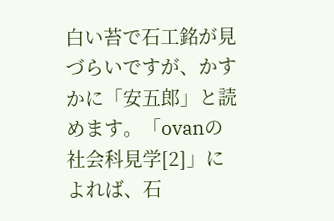白い苔で石工銘が見づらいですが、かすかに「安五郎」と読めます。「ovanの社会科見学[2]」によれば、石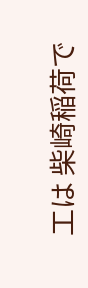工は 柴崎稲荷で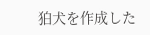狛犬を作成した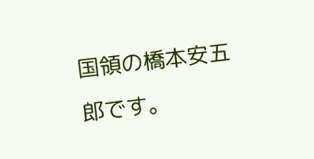国領の橋本安五郎です。